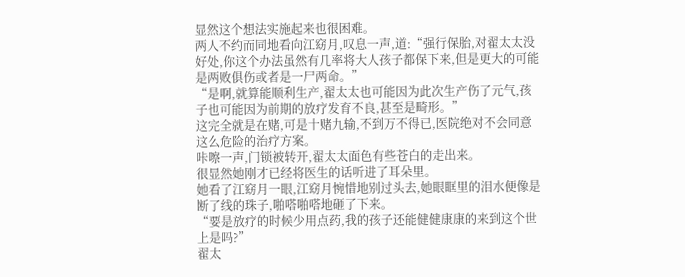显然这个想法实施起来也很困难。
两人不约而同地看向江窈月,叹息一声,道:“强行保胎,对翟太太没好处,你这个办法虽然有几率将大人孩子都保下来,但是更大的可能是两败俱伤或者是一尸两命。”
“是啊,就算能顺利生产,翟太太也可能因为此次生产伤了元气,孩子也可能因为前期的放疗发育不良,甚至是畸形。”
这完全就是在赌,可是十赌九输,不到万不得已,医院绝对不会同意这么危险的治疗方案。
咔嚓一声,门锁被转开,翟太太面色有些苍白的走出来。
很显然她刚才已经将医生的话听进了耳朵里。
她看了江窈月一眼,江窈月惋惜地别过头去,她眼眶里的泪水便像是断了线的珠子,啪嗒啪嗒地砸了下来。
“要是放疗的时候少用点药,我的孩子还能健健康康的来到这个世上是吗?”
翟太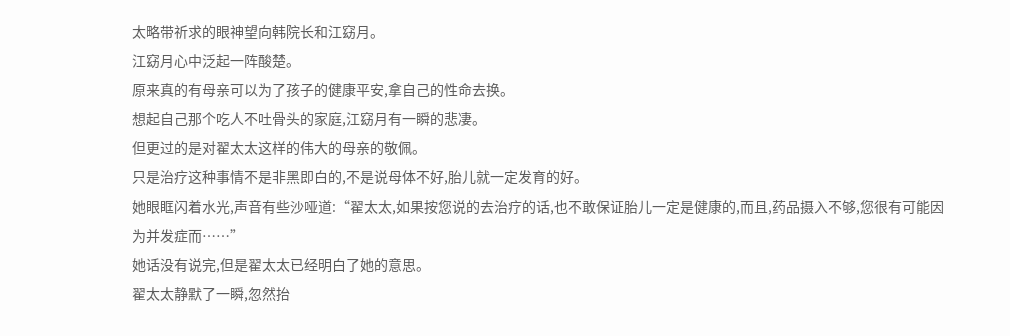太略带祈求的眼神望向韩院长和江窈月。
江窈月心中泛起一阵酸楚。
原来真的有母亲可以为了孩子的健康平安,拿自己的性命去换。
想起自己那个吃人不吐骨头的家庭,江窈月有一瞬的悲凄。
但更过的是对翟太太这样的伟大的母亲的敬佩。
只是治疗这种事情不是非黑即白的,不是说母体不好,胎儿就一定发育的好。
她眼眶闪着水光,声音有些沙哑道:“翟太太,如果按您说的去治疗的话,也不敢保证胎儿一定是健康的,而且,药品摄入不够,您很有可能因为并发症而……”
她话没有说完,但是翟太太已经明白了她的意思。
翟太太静默了一瞬,忽然抬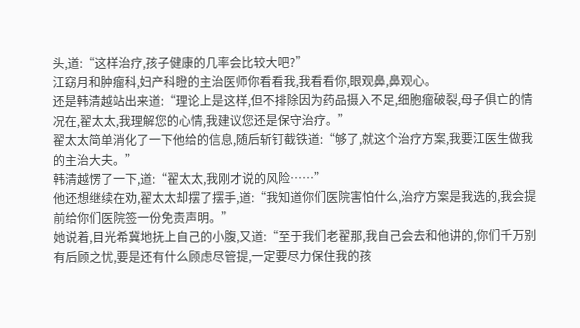头,道:“这样治疗,孩子健康的几率会比较大吧?”
江窈月和肿瘤科,妇产科瞪的主治医师你看看我,我看看你,眼观鼻,鼻观心。
还是韩清越站出来道:“理论上是这样,但不排除因为药品摄入不足,细胞瘤破裂,母子俱亡的情况在,翟太太,我理解您的心情,我建议您还是保守治疗。”
翟太太简单消化了一下他给的信息,随后斩钉截铁道:“够了,就这个治疗方案,我要江医生做我的主治大夫。”
韩清越愣了一下,道:“翟太太,我刚才说的风险……”
他还想继续在劝,翟太太却摆了摆手,道:“我知道你们医院害怕什么,治疗方案是我选的,我会提前给你们医院签一份免责声明。”
她说着,目光希冀地抚上自己的小腹,又道:“至于我们老翟那,我自己会去和他讲的,你们千万别有后顾之忧,要是还有什么顾虑尽管提,一定要尽力保住我的孩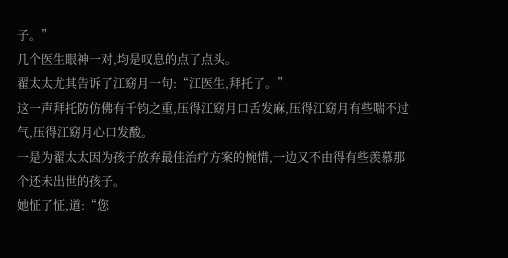子。”
几个医生眼神一对,均是叹息的点了点头。
翟太太尤其告诉了江窈月一句:“江医生,拜托了。”
这一声拜托防仿佛有千钧之重,压得江窈月口舌发麻,压得江窈月有些喘不过气,压得江窈月心口发酸。
一是为翟太太因为孩子放弃最佳治疗方案的惋惜,一边又不由得有些羡慕那个还未出世的孩子。
她怔了怔,道:“您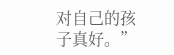对自己的孩子真好。”